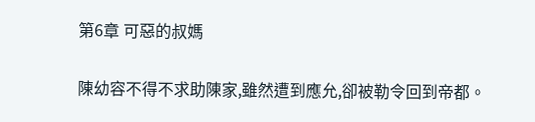第6章 可惡的叔媽

陳幼容不得不求助陳家,雖然遭到應允,卻被勒令回到帝都。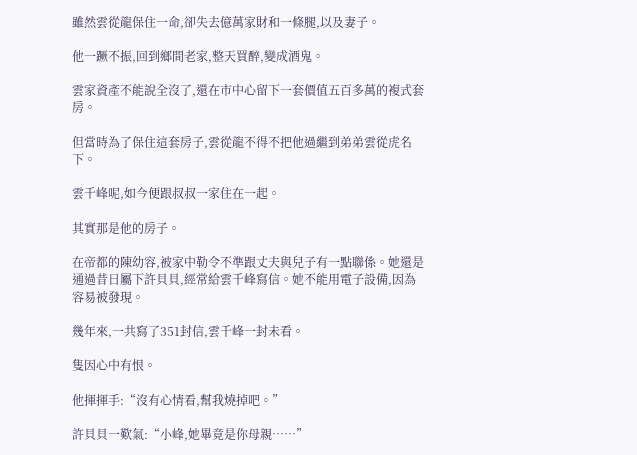雖然雲從龍保住一命,卻失去億萬家財和一條腿,以及妻子。

他一蹶不振,回到鄉間老家,整天買醉,變成酒鬼。

雲家資產不能說全沒了,還在市中心留下一套價值五百多萬的複式套房。

但當時為了保住這套房子,雲從龍不得不把他過繼到弟弟雲從虎名下。

雲千峰呢,如今便跟叔叔一家住在一起。

其實那是他的房子。

在帝都的陳幼容,被家中勒令不準跟丈夫與兒子有一點聯係。她還是通過昔日屬下許貝貝,經常給雲千峰寫信。她不能用電子設備,因為容易被發現。

幾年來,一共寫了351封信,雲千峰一封未看。

隻因心中有恨。

他揮揮手:“沒有心情看,幫我燒掉吧。”

許貝貝一歎氣:“小峰,她畢竟是你母親……”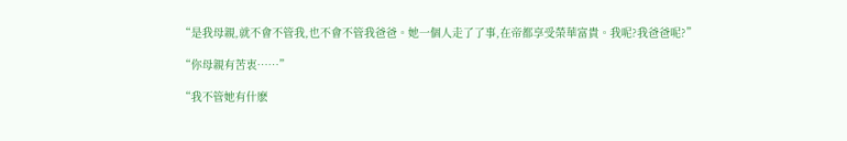“是我母親,就不會不管我,也不會不管我爸爸。她一個人走了了事,在帝都享受榮華富貴。我呢?我爸爸呢?”

“你母親有苦衷……”

“我不管她有什麽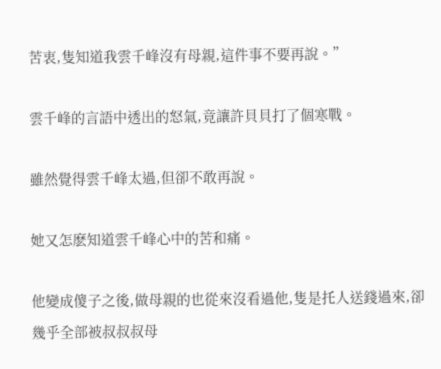苦衷,隻知道我雲千峰沒有母親,這件事不要再說。”

雲千峰的言語中透出的怒氣,竟讓許貝貝打了個寒戰。

雖然覺得雲千峰太過,但卻不敢再說。

她又怎麽知道雲千峰心中的苦和痛。

他變成傻子之後,做母親的也從來沒看過他,隻是托人送錢過來,卻幾乎全部被叔叔叔母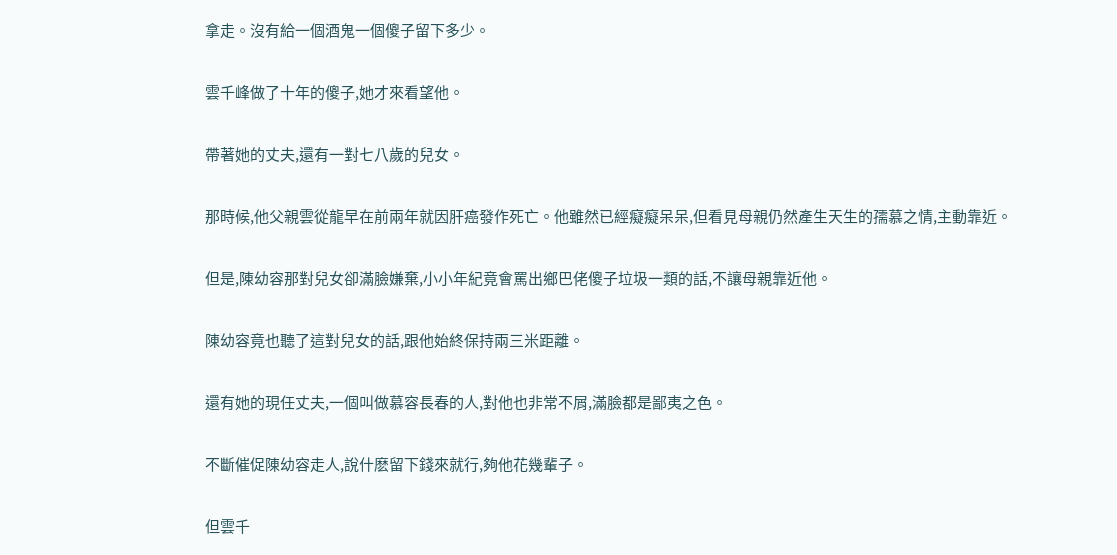拿走。沒有給一個酒鬼一個傻子留下多少。

雲千峰做了十年的傻子,她才來看望他。

帶著她的丈夫,還有一對七八歲的兒女。

那時候,他父親雲從龍早在前兩年就因肝癌發作死亡。他雖然已經癡癡呆呆,但看見母親仍然產生天生的孺慕之情,主動靠近。

但是,陳幼容那對兒女卻滿臉嫌棄,小小年紀竟會罵出鄉巴佬傻子垃圾一類的話,不讓母親靠近他。

陳幼容竟也聽了這對兒女的話,跟他始終保持兩三米距離。

還有她的現任丈夫,一個叫做慕容長春的人,對他也非常不屑,滿臉都是鄙夷之色。

不斷催促陳幼容走人,說什麽留下錢來就行,夠他花幾輩子。

但雲千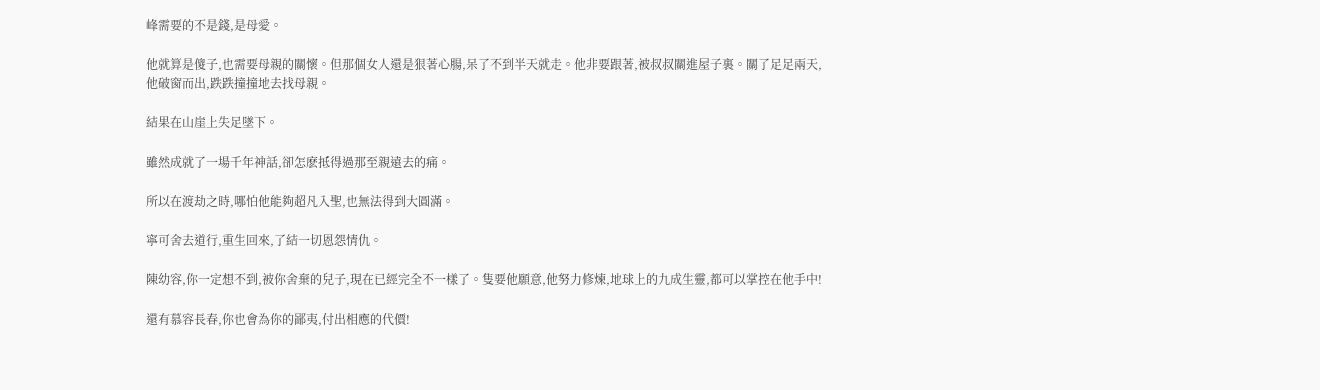峰需要的不是錢,是母愛。

他就算是傻子,也需要母親的關懷。但那個女人還是狠著心腸,呆了不到半天就走。他非要跟著,被叔叔關進屋子裏。關了足足兩天,他破窗而出,跌跌撞撞地去找母親。

結果在山崖上失足墜下。

雖然成就了一場千年神話,卻怎麽抵得過那至親遠去的痛。

所以在渡劫之時,哪怕他能夠超凡入聖,也無法得到大圓滿。

寧可舍去道行,重生回來,了結一切恩怨情仇。

陳幼容,你一定想不到,被你舍棄的兒子,現在已經完全不一樣了。隻要他願意,他努力修煉,地球上的九成生靈,都可以掌控在他手中!

還有慕容長春,你也會為你的鄙夷,付出相應的代價!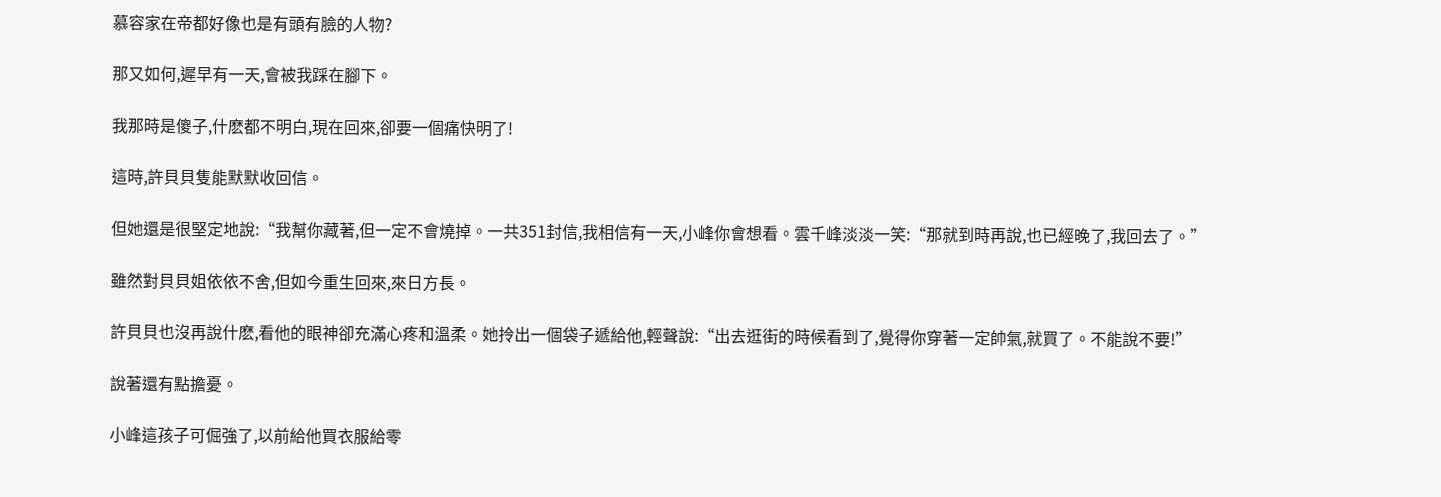慕容家在帝都好像也是有頭有臉的人物?

那又如何,遲早有一天,會被我踩在腳下。

我那時是傻子,什麽都不明白,現在回來,卻要一個痛快明了!

這時,許貝貝隻能默默收回信。

但她還是很堅定地說:“我幫你藏著,但一定不會燒掉。一共351封信,我相信有一天,小峰你會想看。雲千峰淡淡一笑:“那就到時再說,也已經晚了,我回去了。”

雖然對貝貝姐依依不舍,但如今重生回來,來日方長。

許貝貝也沒再說什麽,看他的眼神卻充滿心疼和溫柔。她拎出一個袋子遞給他,輕聲說:“出去逛街的時候看到了,覺得你穿著一定帥氣,就買了。不能說不要!”

說著還有點擔憂。

小峰這孩子可倔強了,以前給他買衣服給零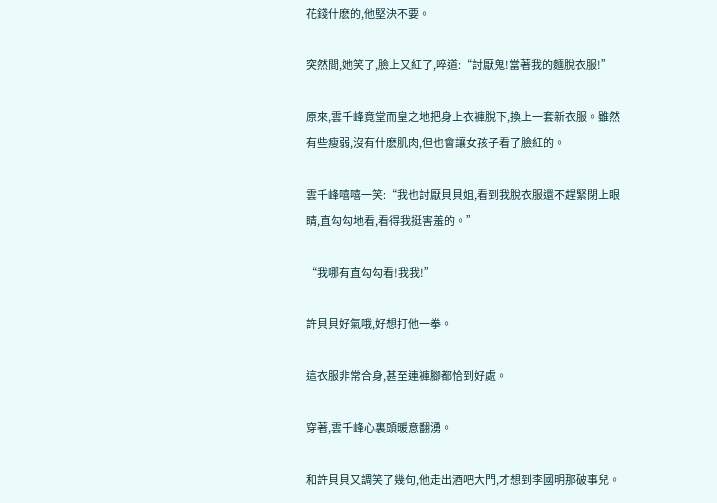花錢什麽的,他堅決不要。

突然間,她笑了,臉上又紅了,啐道:“討厭鬼!當著我的麵脫衣服!”

原來,雲千峰竟堂而皇之地把身上衣褲脫下,換上一套新衣服。雖然有些瘦弱,沒有什麽肌肉,但也會讓女孩子看了臉紅的。

雲千峰嘻嘻一笑:“我也討厭貝貝姐,看到我脫衣服還不趕緊閉上眼睛,直勾勾地看,看得我挺害羞的。”

“我哪有直勾勾看!我我!”

許貝貝好氣哦,好想打他一拳。

這衣服非常合身,甚至連褲腳都恰到好處。

穿著,雲千峰心裏頭暖意翻湧。

和許貝貝又調笑了幾句,他走出酒吧大門,才想到李國明那破事兒。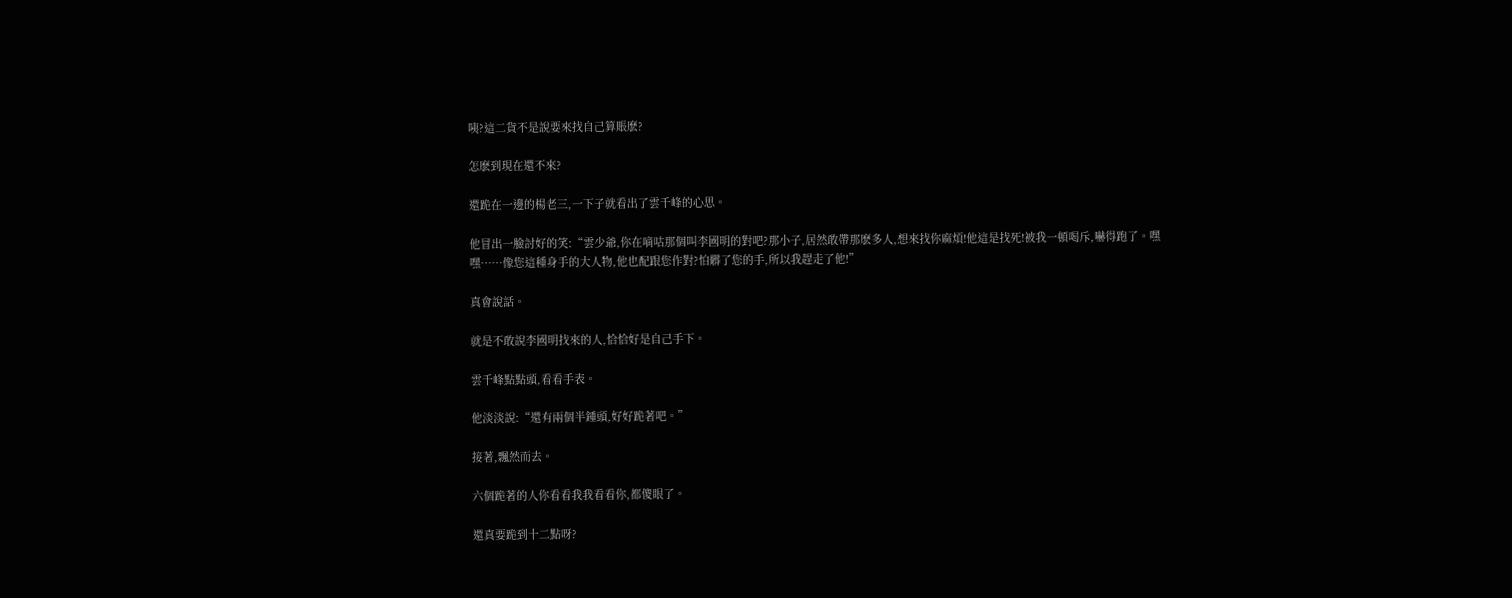咦?這二貨不是說要來找自己算賬麽?

怎麽到現在還不來?

還跪在一邊的楊老三,一下子就看出了雲千峰的心思。

他冒出一臉討好的笑:“雲少爺,你在嘀咕那個叫李國明的對吧?那小子,居然敢帶那麽多人,想來找你麻煩!他這是找死!被我一頓喝斥,嚇得跑了。嘿嘿……像您這種身手的大人物,他也配跟您作對?怕髒了您的手,所以我趕走了他!”

真會說話。

就是不敢說李國明找來的人,恰恰好是自己手下。

雲千峰點點頭,看看手表。

他淡淡說:“還有兩個半鍾頭,好好跪著吧。”

接著,飄然而去。

六個跪著的人你看看我我看看你,都傻眼了。

還真要跪到十二點呀?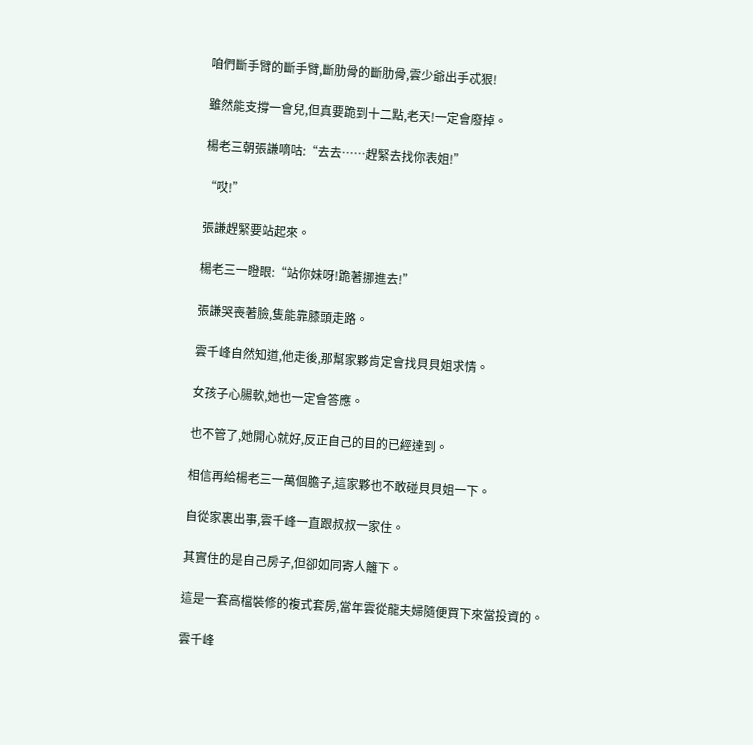咱們斷手臂的斷手臂,斷肋骨的斷肋骨,雲少爺出手忒狠!

雖然能支撐一會兒,但真要跪到十二點,老天!一定會廢掉。

楊老三朝張謙嘀咕:“去去……趕緊去找你表姐!”

“哎!”

張謙趕緊要站起來。

楊老三一瞪眼:“站你妹呀!跪著挪進去!”

張謙哭喪著臉,隻能靠膝頭走路。

雲千峰自然知道,他走後,那幫家夥肯定會找貝貝姐求情。

女孩子心腸軟,她也一定會答應。

也不管了,她開心就好,反正自己的目的已經達到。

相信再給楊老三一萬個膽子,這家夥也不敢碰貝貝姐一下。

自從家裏出事,雲千峰一直跟叔叔一家住。

其實住的是自己房子,但卻如同寄人籬下。

這是一套高檔裝修的複式套房,當年雲從龍夫婦隨便買下來當投資的。

雲千峰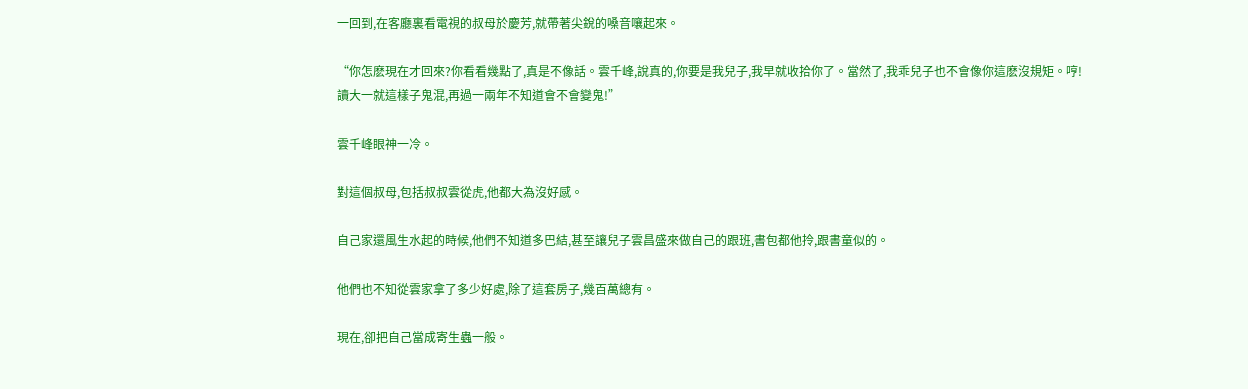一回到,在客廳裏看電視的叔母於慶芳,就帶著尖銳的嗓音嚷起來。

“你怎麽現在才回來?你看看幾點了,真是不像話。雲千峰,說真的,你要是我兒子,我早就收拾你了。當然了,我乖兒子也不會像你這麽沒規矩。哼!讀大一就這樣子鬼混,再過一兩年不知道會不會變鬼!”

雲千峰眼神一冷。

對這個叔母,包括叔叔雲從虎,他都大為沒好感。

自己家還風生水起的時候,他們不知道多巴結,甚至讓兒子雲昌盛來做自己的跟班,書包都他拎,跟書童似的。

他們也不知從雲家拿了多少好處,除了這套房子,幾百萬總有。

現在,卻把自己當成寄生蟲一般。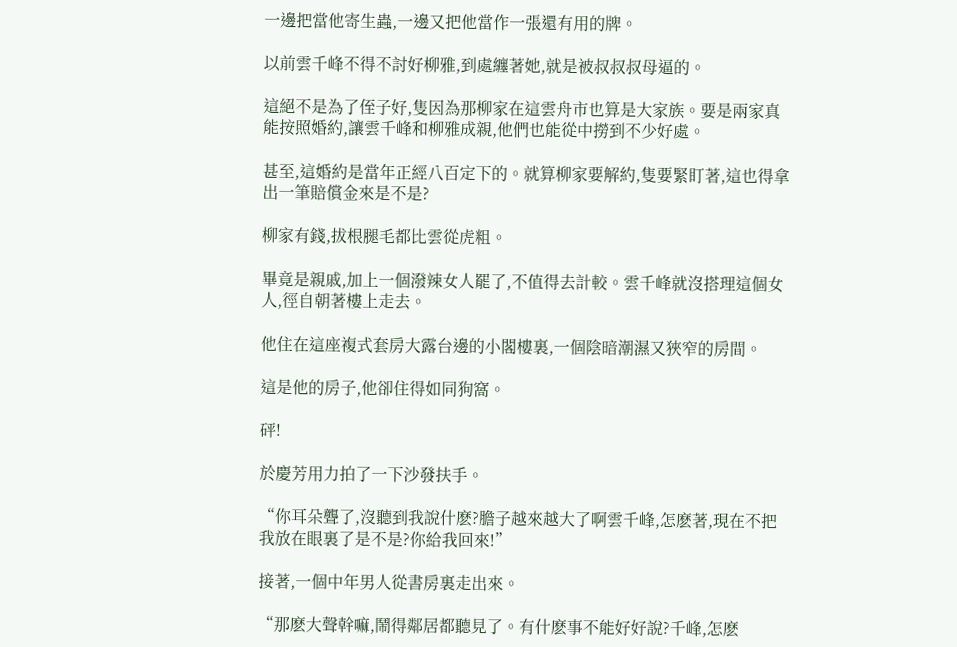一邊把當他寄生蟲,一邊又把他當作一張還有用的牌。

以前雲千峰不得不討好柳雅,到處纏著她,就是被叔叔叔母逼的。

這絕不是為了侄子好,隻因為那柳家在這雲舟市也算是大家族。要是兩家真能按照婚約,讓雲千峰和柳雅成親,他們也能從中撈到不少好處。

甚至,這婚約是當年正經八百定下的。就算柳家要解約,隻要緊盯著,這也得拿出一筆賠償金來是不是?

柳家有錢,拔根腿毛都比雲從虎粗。

畢竟是親戚,加上一個潑辣女人罷了,不值得去計較。雲千峰就沒搭理這個女人,徑自朝著樓上走去。

他住在這座複式套房大露台邊的小閣樓裏,一個陰暗潮濕又狹窄的房間。

這是他的房子,他卻住得如同狗窩。

砰!

於慶芳用力拍了一下沙發扶手。

“你耳朵聾了,沒聽到我說什麽?膽子越來越大了啊雲千峰,怎麽著,現在不把我放在眼裏了是不是?你給我回來!”

接著,一個中年男人從書房裏走出來。

“那麽大聲幹嘛,鬧得鄰居都聽見了。有什麽事不能好好說?千峰,怎麽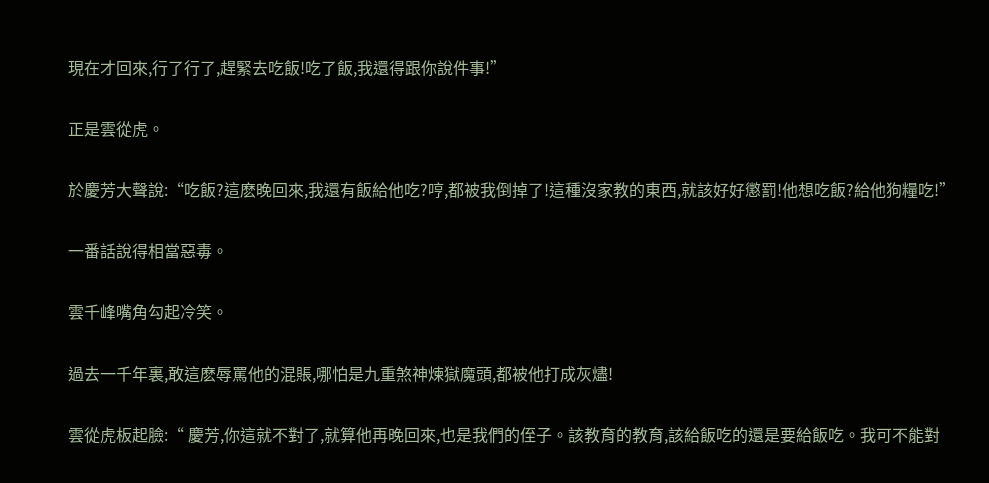現在才回來,行了行了,趕緊去吃飯!吃了飯,我還得跟你說件事!”

正是雲從虎。

於慶芳大聲說:“吃飯?這麽晚回來,我還有飯給他吃?哼,都被我倒掉了!這種沒家教的東西,就該好好懲罰!他想吃飯?給他狗糧吃!”

一番話說得相當惡毒。

雲千峰嘴角勾起冷笑。

過去一千年裏,敢這麽辱罵他的混賬,哪怕是九重煞神煉獄魔頭,都被他打成灰燼!

雲從虎板起臉:“ 慶芳,你這就不對了,就算他再晚回來,也是我們的侄子。該教育的教育,該給飯吃的還是要給飯吃。我可不能對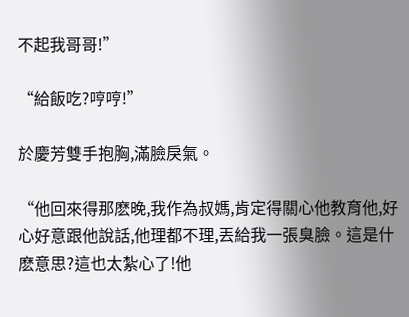不起我哥哥!”

“給飯吃?哼哼!”

於慶芳雙手抱胸,滿臉戾氣。

“他回來得那麽晚,我作為叔媽,肯定得關心他教育他,好心好意跟他說話,他理都不理,丟給我一張臭臉。這是什麽意思?這也太紮心了!他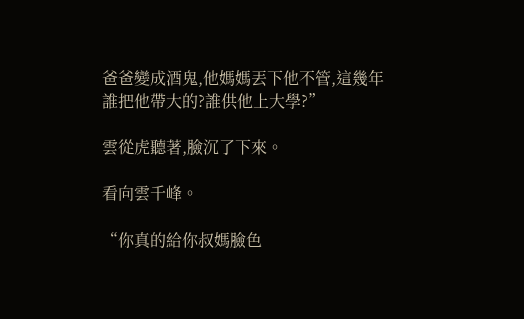爸爸變成酒鬼,他媽媽丟下他不管,這幾年誰把他帶大的?誰供他上大學?”

雲從虎聽著,臉沉了下來。

看向雲千峰。

“你真的給你叔媽臉色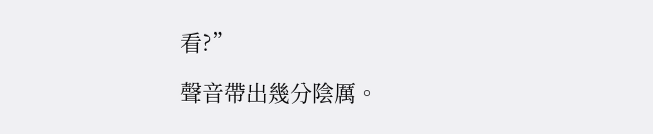看?”

聲音帶出幾分陰厲。